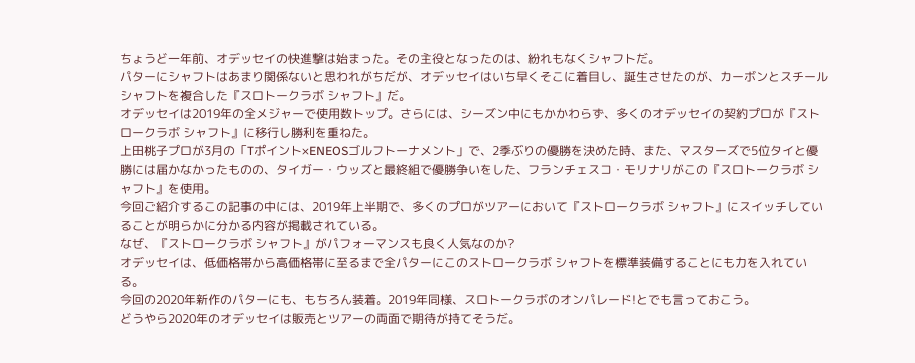ちょうど一年前、オデッセイの快進撃は始まった。その主役となったのは、紛れもなくシャフトだ。
パターにシャフトはあまり関係ないと思われがちだが、オデッセイはいち早くそこに着目し、誕生させたのが、カーボンとスチールシャフトを複合した『スロトークラボ シャフト』だ。
オデッセイは2019年の全メジャーで使用数トップ。さらには、シーズン中にもかかわらず、多くのオデッセイの契約プロが『ストロークラボ シャフト』に移行し勝利を重ねた。
上田桃子プロが3月の「Tポイント×ENEOSゴルフトーナメント」で、2季ぶりの優勝を決めた時、また、マスターズで5位タイと優勝には届かなかったものの、タイガー・ウッズと最終組で優勝争いをした、フランチェスコ・モリナリがこの『スロトークラボ シャフト』を使用。
今回ご紹介するこの記事の中には、2019年上半期で、多くのプロがツアーにおいて『ストロークラボ シャフト』にスイッチしていることが明らかに分かる内容が掲載されている。
なぜ、『ストロークラボ シャフト』がパフォーマンスも良く人気なのか?
オデッセイは、低価格帯から高価格帯に至るまで全パターにこのストロークラボ シャフトを標準装備することにも力を入れている。
今回の2020年新作のパターにも、もちろん装着。2019年同様、スロトークラボのオンパレード!とでも言っておこう。
どうやら2020年のオデッセイは販売とツアーの両面で期待が持てそうだ。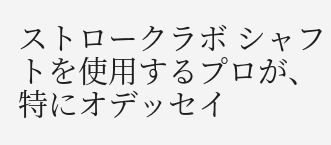ストロークラボ シャフトを使用するプロが、特にオデッセイ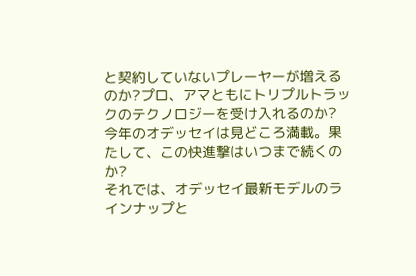と契約していないプレーヤーが増えるのか?プロ、アマともにトリプルトラックのテクノロジーを受け入れるのか?
今年のオデッセイは見どころ満載。果たして、この快進撃はいつまで続くのか?
それでは、オデッセイ最新モデルのラインナップと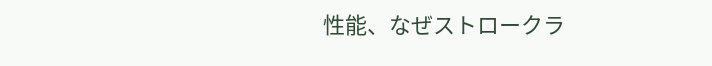性能、なぜストロークラ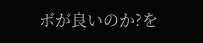ボが良いのか?を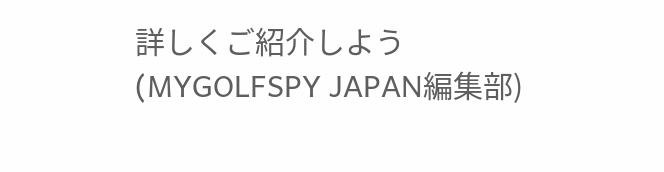詳しくご紹介しよう
(MYGOLFSPY JAPAN編集部)